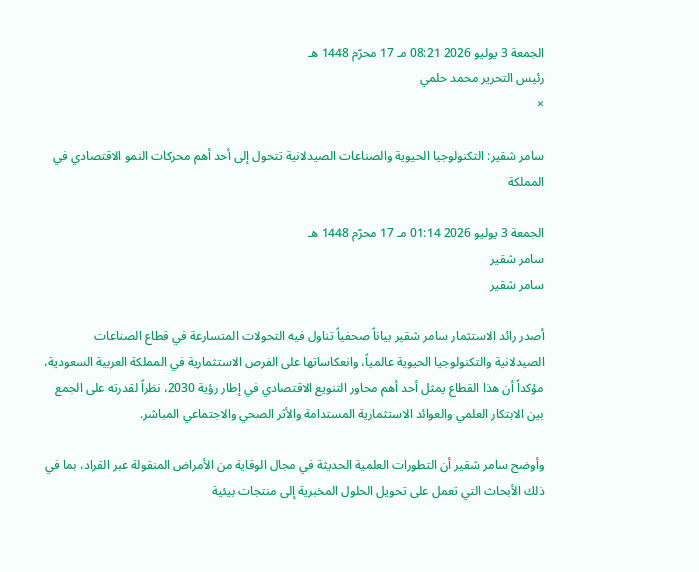الجمعة 3 يوليو 2026 08:21 مـ 17 محرّم 1448 هـ
رئيس التحرير محمد حلمي
×

سامر شقير: التكنولوجيا الحيوية والصناعات الصيدلانية تتحول إلى أحد أهم محركات النمو الاقتصادي في المملكة

الجمعة 3 يوليو 2026 01:14 مـ 17 محرّم 1448 هـ
سامر شقير
سامر شقير

أصدر رائد الاستثمار سامر شقير بياناً صحفياً تناول فيه التحولات المتسارعة في قطاع الصناعات الصيدلانية والتكنولوجيا الحيوية عالمياً، وانعكاساتها على الفرص الاستثمارية في المملكة العربية السعودية، مؤكداً أن هذا القطاع يمثل أحد أهم محاور التنويع الاقتصادي في إطار رؤية 2030، نظراً لقدرته على الجمع بين الابتكار العلمي والعوائد الاستثمارية المستدامة والأثر الصحي والاجتماعي المباشر.

وأوضح سامر شقير أن التطورات العلمية الحديثة في مجال الوقاية من الأمراض المنقولة عبر القراد، بما في ذلك الأبحاث التي تعمل على تحويل الحلول المخبرية إلى منتجات بيئية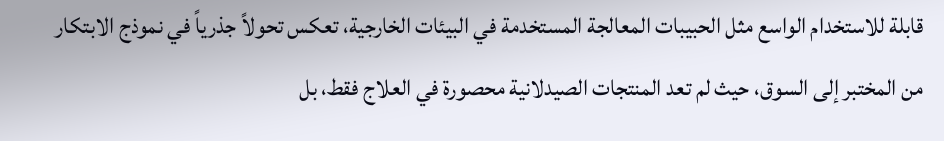قابلة للاستخدام الواسع مثل الحبيبات المعالجة المستخدمة في البيئات الخارجية، تعكس تحولاً جذرياً في نموذج الابتكار من المختبر إلى السوق، حيث لم تعد المنتجات الصيدلانية محصورة في العلاج فقط، بل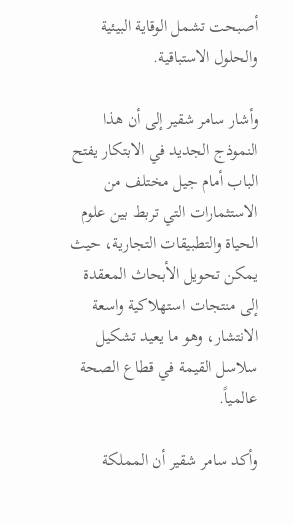أصبحت تشمل الوقاية البيئية والحلول الاستباقية.

وأشار سامر شقير إلى أن هذا النموذج الجديد في الابتكار يفتح الباب أمام جيل مختلف من الاستثمارات التي تربط بين علوم الحياة والتطبيقات التجارية، حيث يمكن تحويل الأبحاث المعقدة إلى منتجات استهلاكية واسعة الانتشار، وهو ما يعيد تشكيل سلاسل القيمة في قطاع الصحة عالمياً.

وأكد سامر شقير أن المملكة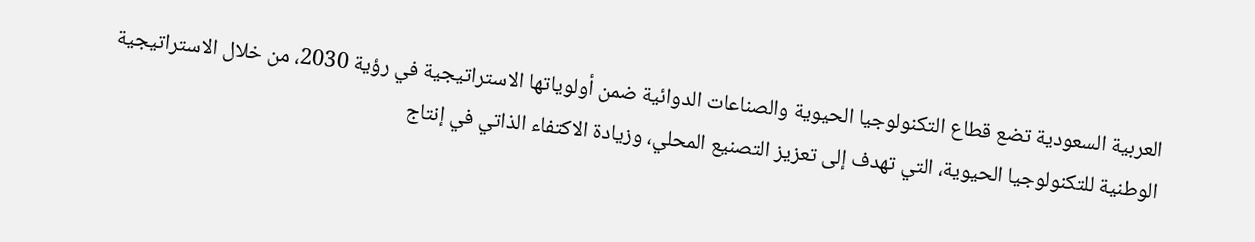العربية السعودية تضع قطاع التكنولوجيا الحيوية والصناعات الدوائية ضمن أولوياتها الاستراتيجية في رؤية 2030، من خلال الاستراتيجية الوطنية للتكنولوجيا الحيوية، التي تهدف إلى تعزيز التصنيع المحلي، وزيادة الاكتفاء الذاتي في إنتاج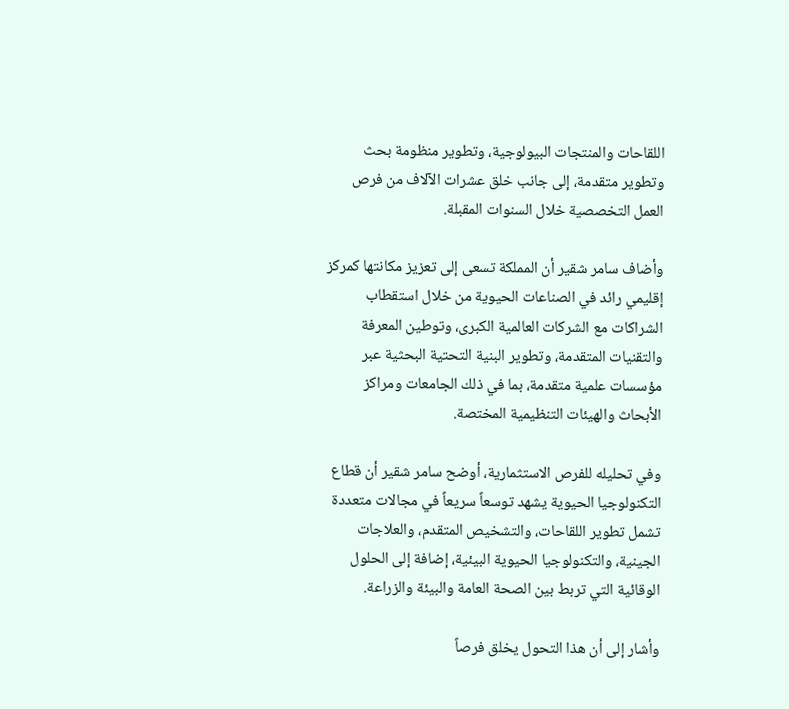اللقاحات والمنتجات البيولوجية، وتطوير منظومة بحث وتطوير متقدمة، إلى جانب خلق عشرات الآلاف من فرص العمل التخصصية خلال السنوات المقبلة.

وأضاف سامر شقير أن المملكة تسعى إلى تعزيز مكانتها كمركز إقليمي رائد في الصناعات الحيوية من خلال استقطاب الشراكات مع الشركات العالمية الكبرى، وتوطين المعرفة والتقنيات المتقدمة، وتطوير البنية التحتية البحثية عبر مؤسسات علمية متقدمة، بما في ذلك الجامعات ومراكز الأبحاث والهيئات التنظيمية المختصة.

وفي تحليله للفرص الاستثمارية، أوضح سامر شقير أن قطاع التكنولوجيا الحيوية يشهد توسعاً سريعاً في مجالات متعددة تشمل تطوير اللقاحات، والتشخيص المتقدم، والعلاجات الجينية، والتكنولوجيا الحيوية البيئية، إضافة إلى الحلول الوقائية التي تربط بين الصحة العامة والبيئة والزراعة.

وأشار إلى أن هذا التحول يخلق فرصاً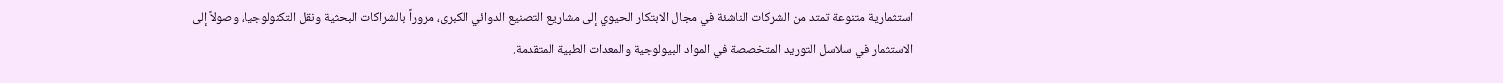استثمارية متنوعة تمتد من الشركات الناشئة في مجال الابتكار الحيوي إلى مشاريع التصنيع الدوائي الكبرى، مروراً بالشراكات البحثية ونقل التكنولوجيا، وصولاً إلى الاستثمار في سلاسل التوريد المتخصصة في المواد البيولوجية والمعدات الطبية المتقدمة.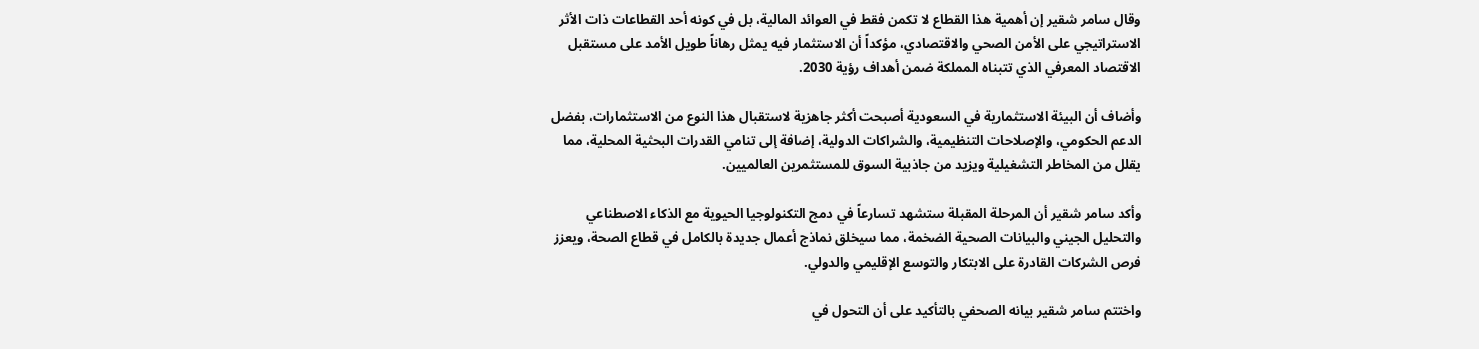وقال سامر شقير إن أهمية هذا القطاع لا تكمن فقط في العوائد المالية، بل في كونه أحد القطاعات ذات الأثر الاستراتيجي على الأمن الصحي والاقتصادي، مؤكداً أن الاستثمار فيه يمثل رهاناً طويل الأمد على مستقبل الاقتصاد المعرفي الذي تتبناه المملكة ضمن أهداف رؤية 2030.

وأضاف أن البيئة الاستثمارية في السعودية أصبحت أكثر جاهزية لاستقبال هذا النوع من الاستثمارات، بفضل الدعم الحكومي، والإصلاحات التنظيمية، والشراكات الدولية، إضافة إلى تنامي القدرات البحثية المحلية، مما يقلل من المخاطر التشغيلية ويزيد من جاذبية السوق للمستثمرين العالميين.

وأكد سامر شقير أن المرحلة المقبلة ستشهد تسارعاً في دمج التكنولوجيا الحيوية مع الذكاء الاصطناعي والتحليل الجيني والبيانات الصحية الضخمة، مما سيخلق نماذج أعمال جديدة بالكامل في قطاع الصحة، ويعزز فرص الشركات القادرة على الابتكار والتوسع الإقليمي والدولي.

واختتم سامر شقير بيانه الصحفي بالتأكيد على أن التحول في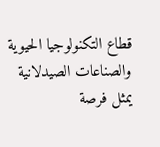قطاع التكنولوجيا الحيوية والصناعات الصيدلانية يمثل فرصة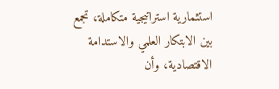استثمارية استراتيجية متكاملة، تجمع بين الابتكار العلمي والاستدامة الاقتصادية، وأن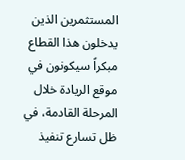المستثمرين الذين يدخلون هذا القطاع مبكراً سيكونون في موقع الريادة خلال المرحلة القادمة، في ظل تسارع تنفيذ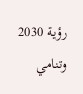رؤية 2030 وتنامي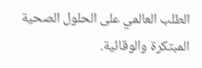الطلب العالمي على الحلول الصحية المبتكرة والوقائية.